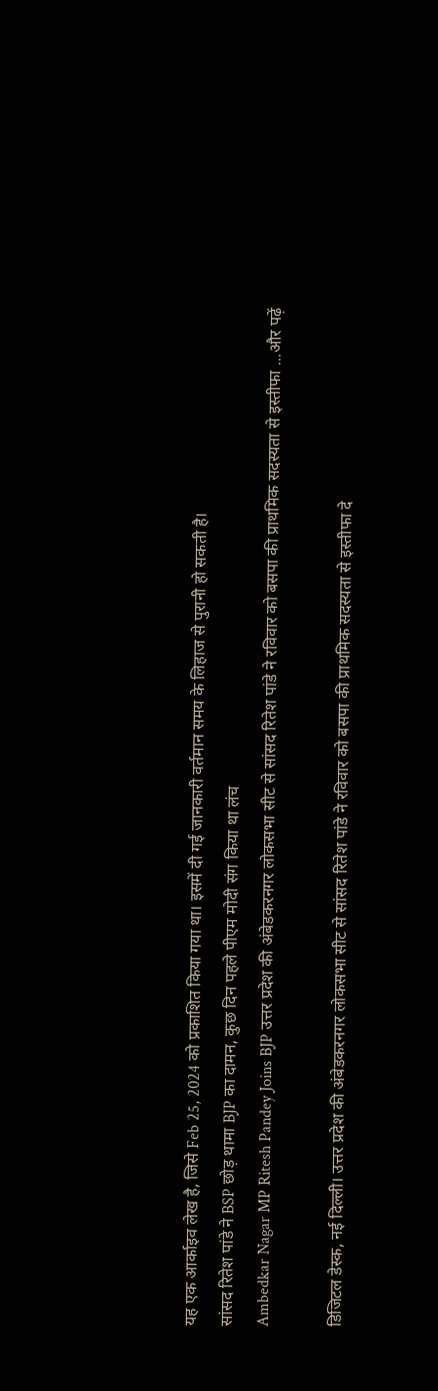यह एक आर्काइव लेख है, जिसे Feb 25, 2024 को प्रकाशित किया गया था। इसमें दी गई जानकारी वर्तमान समय के लिहाज से पुरानी हो सकती है।
सांसद रितेश पांडे ने BSP छोड़ थामा BJP का दामन, कुछ दिन पहले पीएम मोदी संग किया था लंच
Ambedkar Nagar MP Ritesh Pandey Joins BJP उत्तर प्रदेश की अंबेडकरनगर लोकसभा सीट से सांसद रितेश पांडे ने रविवार को बसपा की प्राथमिक सदस्यता से इस्तीफा ...और पढ़ें

डिजिटल डेस्क, नई दिल्ली। उत्तर प्रदेश की अंबेडकरनगर लोकसभा सीट से सांसद रितेश पांडे ने रविवार को बसपा की प्राथमिक सदस्यता से इस्तीफा दे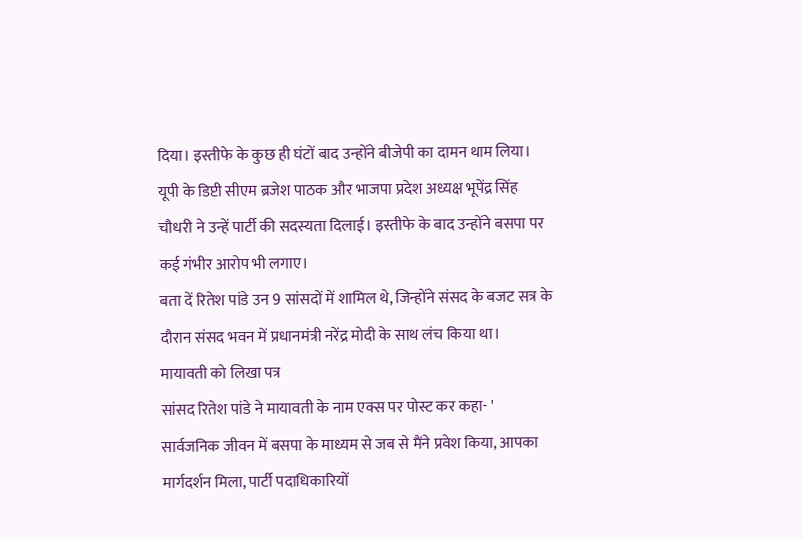दिया। इस्तीफे के कुछ ही घंटों बाद उन्होंने बीजेपी का दामन थाम लिया। यूपी के डिप्टी सीएम ब्रजेश पाठक और भाजपा प्रदेश अध्यक्ष भूपेंद्र सिंह चौधरी ने उन्हें पार्टी की सदस्यता दिलाई। इस्तीफे के बाद उन्होंने बसपा पर कई गंभीर आरोप भी लगाए।
बता दें रितेश पांडे उन 9 सांसदों में शामिल थे, जिन्होंने संसद के बजट सत्र के दौरान संसद भवन में प्रधानमंत्री नरेंद्र मोदी के साथ लंच किया था।
मायावती को लिखा पत्र
सांसद रितेश पांडे ने मायावती के नाम एक्स पर पोस्ट कर कहा- ' सार्वजनिक जीवन में बसपा के माध्यम से जब से मैंने प्रवेश किया, आपका मार्गदर्शन मिला, पार्टी पदाधिकारियों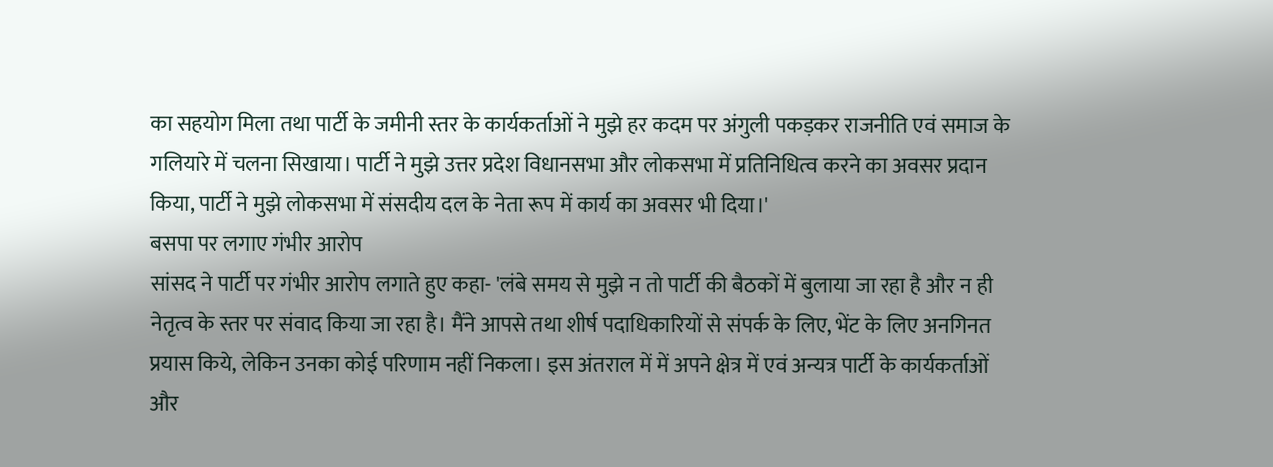का सहयोग मिला तथा पार्टी के जमीनी स्तर के कार्यकर्ताओं ने मुझे हर कदम पर अंगुली पकड़कर राजनीति एवं समाज के गलियारे में चलना सिखाया। पार्टी ने मुझे उत्तर प्रदेश विधानसभा और लोकसभा में प्रतिनिधित्व करने का अवसर प्रदान किया, पार्टी ने मुझे लोकसभा में संसदीय दल के नेता रूप में कार्य का अवसर भी दिया।'
बसपा पर लगाए गंभीर आरोप
सांसद ने पार्टी पर गंभीर आरोप लगाते हुए कहा- 'लंबे समय से मुझे न तो पार्टी की बैठकों में बुलाया जा रहा है और न ही नेतृत्व के स्तर पर संवाद किया जा रहा है। मैंने आपसे तथा शीर्ष पदाधिकारियों से संपर्क के लिए, भेंट के लिए अनगिनत प्रयास किये, लेकिन उनका कोई परिणाम नहीं निकला। इस अंतराल में में अपने क्षेत्र में एवं अन्यत्र पार्टी के कार्यकर्ताओं और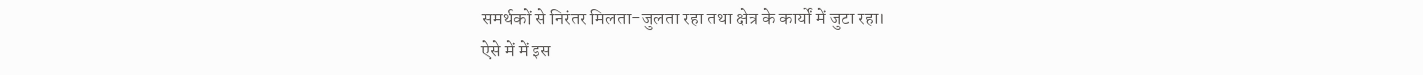समर्थकों से निरंतर मिलता-जुलता रहा तथा क्षेत्र के कार्यों में जुटा रहा।
ऐसे में में इस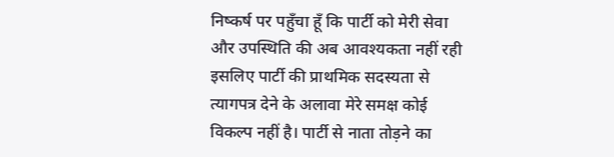निष्कर्ष पर पहुँचा हूँ कि पार्टी को मेरी सेवा और उपस्थिति की अब आवश्यकता नहीं रही इसलिए पार्टी की प्राथमिक सदस्यता से त्यागपत्र देने के अलावा मेरे समक्ष कोई विकल्प नहीं है। पार्टी से नाता तोड़ने का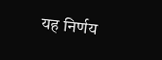यह निर्णय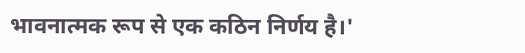भावनात्मक रूप से एक कठिन निर्णय है।'